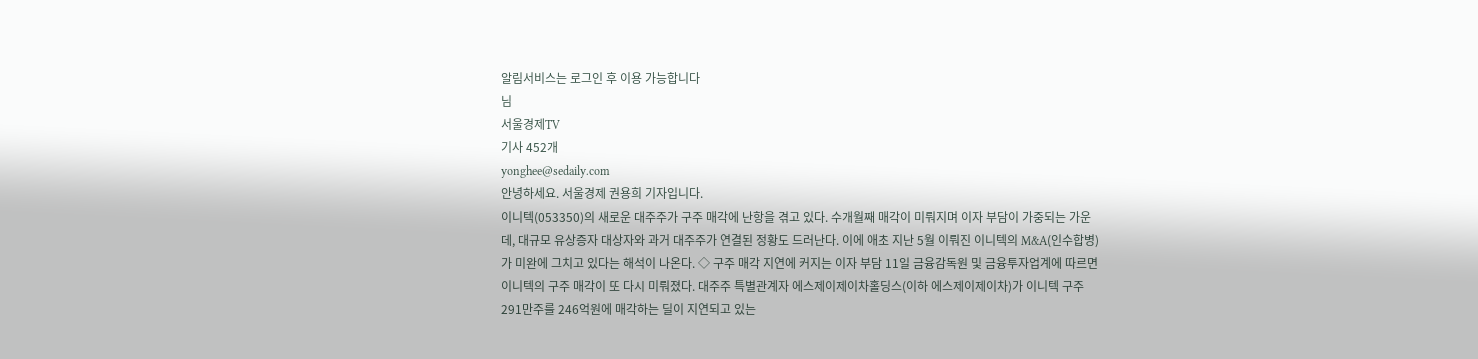알림서비스는 로그인 후 이용 가능합니다
님
서울경제TV
기사 452개
yonghee@sedaily.com
안녕하세요. 서울경제 권용희 기자입니다.
이니텍(053350)의 새로운 대주주가 구주 매각에 난항을 겪고 있다. 수개월째 매각이 미뤄지며 이자 부담이 가중되는 가운데, 대규모 유상증자 대상자와 과거 대주주가 연결된 정황도 드러난다. 이에 애초 지난 5월 이뤄진 이니텍의 M&A(인수합병)가 미완에 그치고 있다는 해석이 나온다. ◇ 구주 매각 지연에 커지는 이자 부담 11일 금융감독원 및 금융투자업계에 따르면 이니텍의 구주 매각이 또 다시 미뤄졌다. 대주주 특별관계자 에스제이제이차홀딩스(이하 에스제이제이차)가 이니텍 구주 291만주를 246억원에 매각하는 딜이 지연되고 있는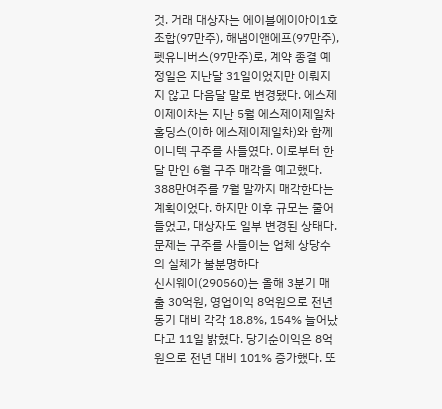것. 거래 대상자는 에이블에이아이1호조합(97만주), 해냄이앤에프(97만주), 펫유니버스(97만주)로, 계약 종결 예정일은 지난달 31일이었지만 이뤄지지 않고 다음달 말로 변경됐다. 에스제이제이차는 지난 5월 에스제이제일차홀딩스(이하 에스제이제일차)와 함께 이니텍 구주를 사들였다. 이로부터 한 달 만인 6월 구주 매각을 예고했다. 388만여주를 7월 말까지 매각한다는 계획이었다. 하지만 이후 규모는 줄어들었고, 대상자도 일부 변경된 상태다. 문제는 구주를 사들이는 업체 상당수의 실체가 불분명하다
신시웨이(290560)는 올해 3분기 매출 30억원, 영업이익 8억원으로 전년 동기 대비 각각 18.8%, 154% 늘어났다고 11일 밝혔다. 당기순이익은 8억원으로 전년 대비 101% 증가했다. 또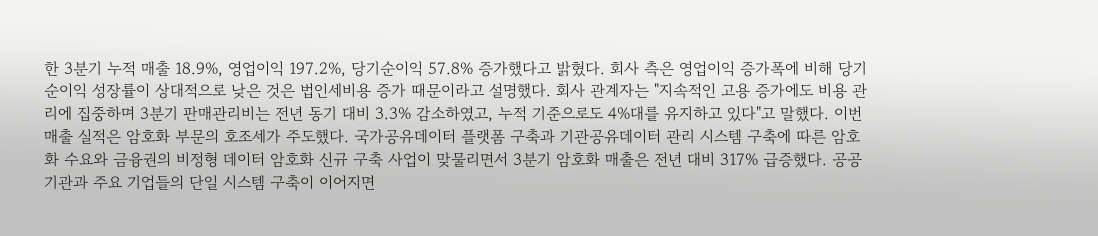한 3분기 누적 매출 18.9%, 영업이익 197.2%, 당기순이익 57.8% 증가했다고 밝혔다. 회사 측은 영업이익 증가폭에 비해 당기순이익 성장률이 상대적으로 낮은 것은 법인세비용 증가 때문이라고 설명했다. 회사 관계자는 "지속적인 고용 증가에도 비용 관리에 집중하며 3분기 판매관리비는 전년 동기 대비 3.3% 감소하였고, 누적 기준으로도 4%대를 유지하고 있다"고 말했다. 이번 매출 실적은 암호화 부문의 호조세가 주도했다. 국가공유데이터 플랫폼 구축과 기관공유데이터 관리 시스템 구축에 따른 암호화 수요와 금융권의 비정형 데이터 암호화 신규 구축 사업이 맞물리면서 3분기 암호화 매출은 전년 대비 317% 급증했다. 공공기관과 주요 기업들의 단일 시스템 구축이 이어지면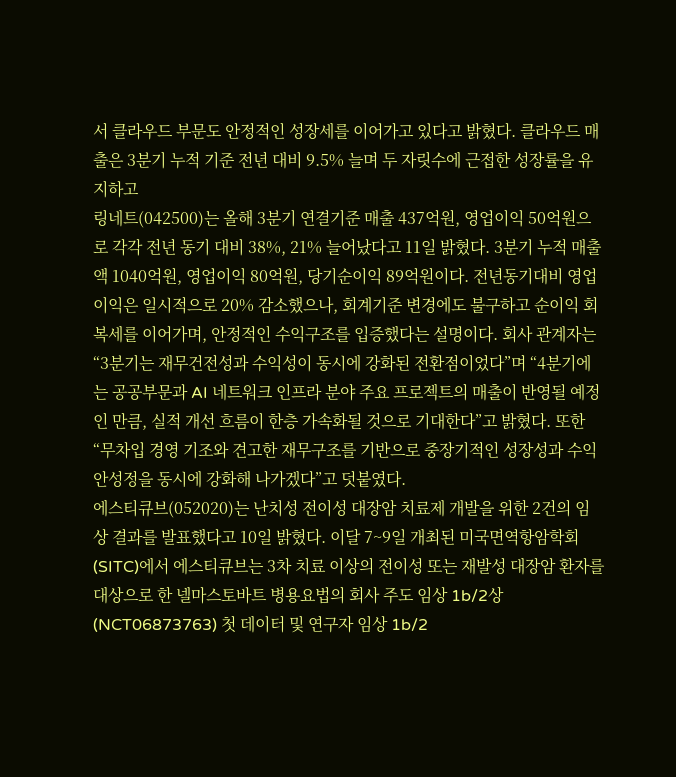서 클라우드 부문도 안정적인 성장세를 이어가고 있다고 밝혔다. 클라우드 매출은 3분기 누적 기준 전년 대비 9.5% 늘며 두 자릿수에 근접한 성장률을 유지하고
링네트(042500)는 올해 3분기 연결기준 매출 437억원, 영업이익 50억원으로 각각 전년 동기 대비 38%, 21% 늘어났다고 11일 밝혔다. 3분기 누적 매출액 1040억원, 영업이익 80억원, 당기순이익 89억원이다. 전년동기대비 영업이익은 일시적으로 20% 감소했으나, 회계기준 변경에도 불구하고 순이익 회복세를 이어가며, 안정적인 수익구조를 입증했다는 설명이다. 회사 관계자는 “3분기는 재무건전성과 수익성이 동시에 강화된 전환점이었다”며 “4분기에는 공공부문과 AI 네트워크 인프라 분야 주요 프로젝트의 매출이 반영될 예정인 만큼, 실적 개선 흐름이 한층 가속화될 것으로 기대한다”고 밝혔다. 또한 “무차입 경영 기조와 견고한 재무구조를 기반으로 중장기적인 성장성과 수익 안성정을 동시에 강화해 나가겠다”고 덧붙였다.
에스티큐브(052020)는 난치성 전이성 대장암 치료제 개발을 위한 2건의 임상 결과를 발표했다고 10일 밝혔다. 이달 7~9일 개최된 미국면역항암학회(SITC)에서 에스티큐브는 3차 치료 이상의 전이성 또는 재발성 대장암 환자를 대상으로 한 넬마스토바트 병용요법의 회사 주도 임상 1b/2상(NCT06873763) 첫 데이터 및 연구자 임상 1b/2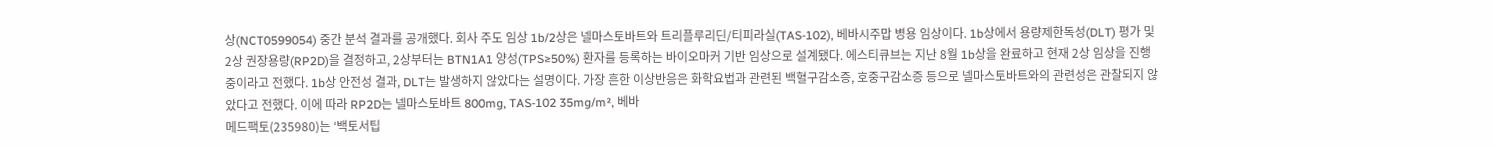상(NCT0599054) 중간 분석 결과를 공개했다. 회사 주도 임상 1b/2상은 넬마스토바트와 트리플루리딘/티피라실(TAS-102), 베바시주맙 병용 임상이다. 1b상에서 용량제한독성(DLT) 평가 및 2상 권장용량(RP2D)을 결정하고, 2상부터는 BTN1A1 양성(TPS≥50%) 환자를 등록하는 바이오마커 기반 임상으로 설계됐다. 에스티큐브는 지난 8월 1b상을 완료하고 현재 2상 임상을 진행 중이라고 전했다. 1b상 안전성 결과, DLT는 발생하지 않았다는 설명이다. 가장 흔한 이상반응은 화학요법과 관련된 백혈구감소증, 호중구감소증 등으로 넬마스토바트와의 관련성은 관찰되지 않았다고 전했다. 이에 따라 RP2D는 넬마스토바트 800mg, TAS-102 35mg/m², 베바
메드팩토(235980)는 ‘백토서팁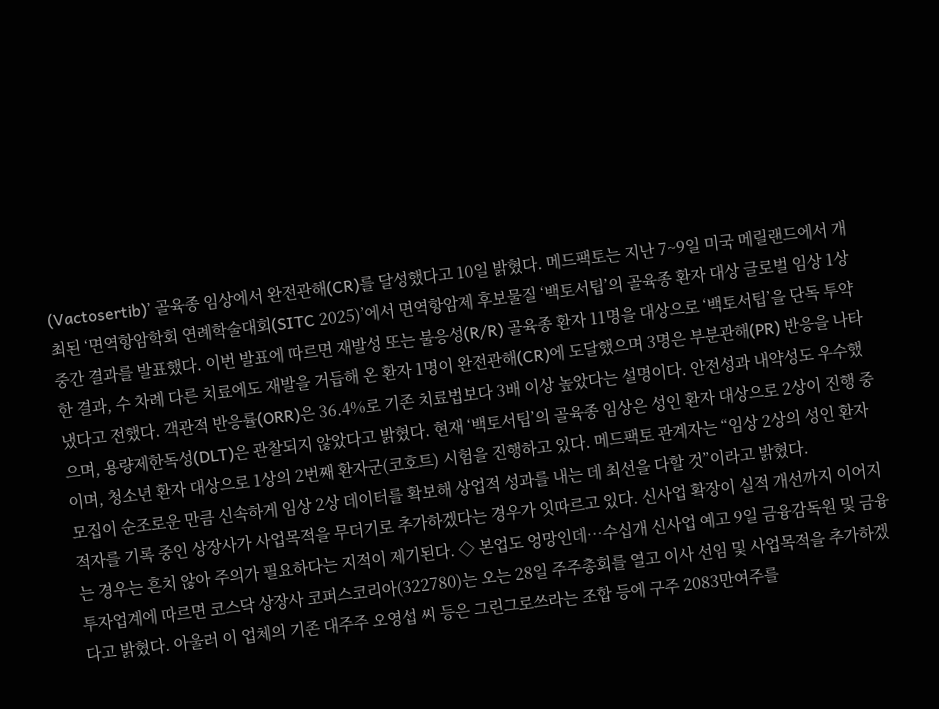(Vactosertib)’ 골육종 임상에서 완전관해(CR)를 달성했다고 10일 밝혔다. 메드팩토는 지난 7~9일 미국 메릴랜드에서 개최된 ‘면역항암학회 연례학술대회(SITC 2025)’에서 면역항암제 후보물질 ‘백토서팁’의 골육종 환자 대상 글로벌 임상 1상 중간 결과를 발표했다. 이번 발표에 따르면 재발성 또는 불응성(R/R) 골육종 환자 11명을 대상으로 ‘백토서팁’을 단독 투약한 결과, 수 차례 다른 치료에도 재발을 거듭해 온 환자 1명이 완전관해(CR)에 도달했으며 3명은 부분관해(PR) 반응을 나타냈다고 전했다. 객관적 반응률(ORR)은 36.4%로 기존 치료법보다 3배 이상 높았다는 설명이다. 안전성과 내약성도 우수했으며, 용량제한독성(DLT)은 관찰되지 않았다고 밝혔다. 현재 ‘백토서팁’의 골육종 임상은 성인 환자 대상으로 2상이 진행 중이며, 청소년 환자 대상으로 1상의 2번째 환자군(코호트) 시험을 진행하고 있다. 메드팩토 관계자는 “임상 2상의 성인 환자 모집이 순조로운 만큼 신속하게 임상 2상 데이터를 확보해 상업적 성과를 내는 데 최선을 다할 것”이라고 밝혔다.
적자를 기록 중인 상장사가 사업목적을 무더기로 추가하겠다는 경우가 잇따르고 있다. 신사업 확장이 실적 개선까지 이어지는 경우는 흔치 않아 주의가 필요하다는 지적이 제기된다. ◇ 본업도 엉망인데…수십개 신사업 예고 9일 금융감독원 및 금융투자업계에 따르면 코스닥 상장사 코퍼스코리아(322780)는 오는 28일 주주총회를 열고 이사 선임 및 사업목적을 추가하겠다고 밝혔다. 아울러 이 업체의 기존 대주주 오영섭 씨 등은 그린그로쓰라는 조합 등에 구주 2083만여주를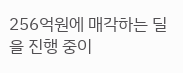256억원에 매각하는 딜을 진행 중이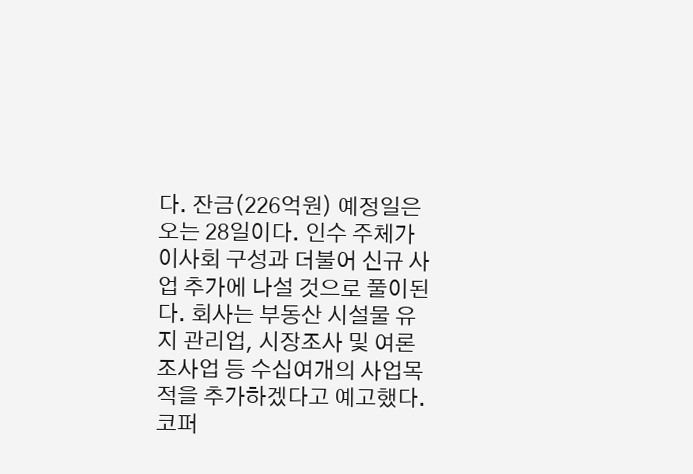다. 잔금(226억원) 예정일은 오는 28일이다. 인수 주체가 이사회 구성과 더불어 신규 사업 추가에 나설 것으로 풀이된다. 회사는 부동산 시설물 유지 관리업, 시장조사 및 여론조사업 등 수십여개의 사업목적을 추가하겠다고 예고했다. 코퍼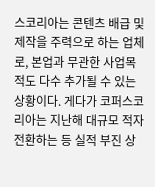스코리아는 콘텐츠 배급 및 제작을 주력으로 하는 업체로, 본업과 무관한 사업목적도 다수 추가될 수 있는 상황이다. 게다가 코퍼스코리아는 지난해 대규모 적자 전환하는 등 실적 부진 상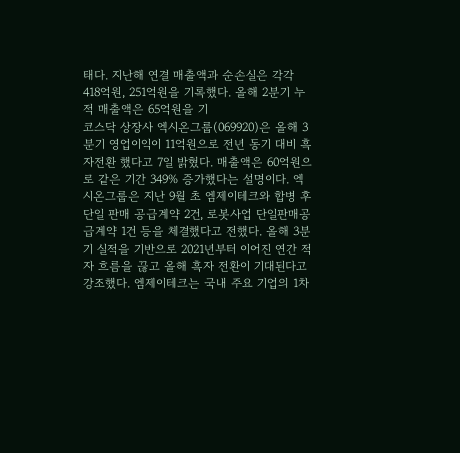태다. 지난해 연결 매출액과 순손실은 각각 418억원, 251억원을 기록했다. 올해 2분기 누적 매출액은 65억원을 기
코스닥 상장사 엑시온그룹(069920)은 올해 3분기 영업이익이 11억원으로 전년 동기 대비 흑자전환 했다고 7일 밝혔다. 매출액은 60억원으로 같은 기간 349% 증가했다는 설명이다. 엑시온그룹은 지난 9월 초 엠제이테크와 합병 후 단일 판매 공급계약 2건, 로봇사업 단일판매공급계약 1건 등을 체결했다고 전했다. 올해 3분기 실적을 기반으로 2021년부터 이어진 연간 적자 흐름을 끊고 올해 흑자 전환이 기대된다고 강조했다. 엠제이테크는 국내 주요 기업의 1차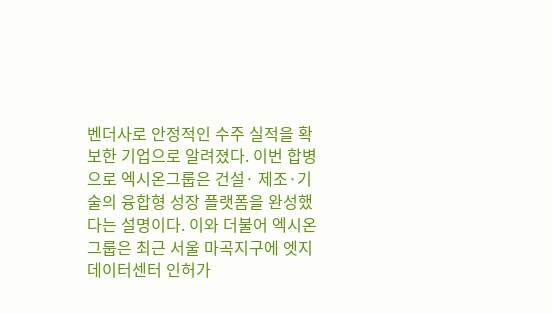벤더사로 안정적인 수주 실적을 확보한 기업으로 알려졌다. 이번 합병으로 엑시온그룹은 건설· 제조·기술의 융합형 성장 플랫폼을 완성했다는 설명이다. 이와 더불어 엑시온그룹은 최근 서울 마곡지구에 엣지데이터센터 인허가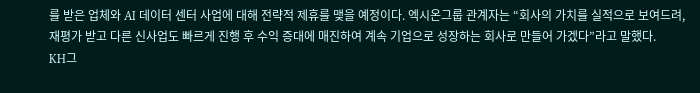를 받은 업체와 AI 데이터 센터 사업에 대해 전략적 제휴를 맺을 예정이다. 엑시온그룹 관계자는 “회사의 가치를 실적으로 보여드려, 재평가 받고 다른 신사업도 빠르게 진행 후 수익 증대에 매진하여 계속 기업으로 성장하는 회사로 만들어 가겠다”라고 말했다.
KH그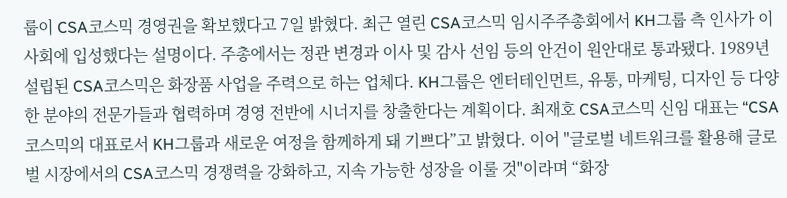룹이 CSA코스믹 경영권을 확보했다고 7일 밝혔다. 최근 열린 CSA코스믹 임시주주총회에서 KH그룹 측 인사가 이사회에 입성했다는 설명이다. 주총에서는 정관 변경과 이사 및 감사 선임 등의 안건이 원안대로 통과됐다. 1989년 설립된 CSA코스믹은 화장품 사업을 주력으로 하는 업체다. KH그룹은 엔터테인먼트, 유통, 마케팅, 디자인 등 다양한 분야의 전문가들과 협력하며 경영 전반에 시너지를 창출한다는 계획이다. 최재호 CSA코스믹 신임 대표는 “CSA코스믹의 대표로서 KH그룹과 새로운 여정을 함께하게 돼 기쁘다”고 밝혔다. 이어 "글로벌 네트워크를 활용해 글로벌 시장에서의 CSA코스믹 경쟁력을 강화하고, 지속 가능한 성장을 이룰 것"이라며 “화장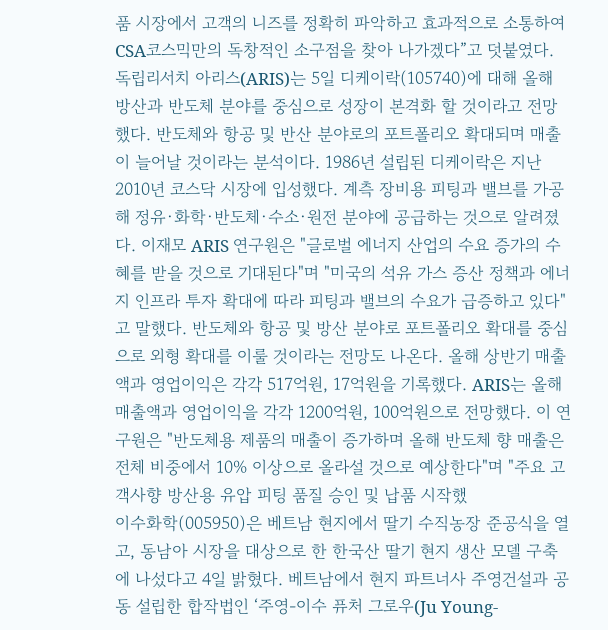품 시장에서 고객의 니즈를 정확히 파악하고 효과적으로 소통하여 CSA코스믹만의 독창적인 소구점을 찾아 나가겠다”고 덧붙였다.
독립리서치 아리스(ARIS)는 5일 디케이락(105740)에 대해 올해 방산과 반도체 분야를 중심으로 성장이 본격화 할 것이라고 전망했다. 반도체와 항공 및 반산 분야로의 포트폴리오 확대되며 매출이 늘어날 것이라는 분석이다. 1986년 설립된 디케이락은 지난 2010년 코스닥 시장에 입성했다. 계측 장비용 피팅과 밸브를 가공해 정유·화학·반도체·수소·원전 분야에 공급하는 것으로 알려졌다. 이재모 ARIS 연구원은 "글로벌 에너지 산업의 수요 증가의 수혜를 받을 것으로 기대된다"며 "미국의 석유 가스 증산 정책과 에너지 인프라 투자 확대에 따라 피팅과 밸브의 수요가 급증하고 있다"고 말했다. 반도체와 항공 및 방산 분야로 포트폴리오 확대를 중심으로 외형 확대를 이룰 것이라는 전망도 나온다. 올해 상반기 매출액과 영업이익은 각각 517억원, 17억원을 기록했다. ARIS는 올해 매출액과 영업이익을 각각 1200억원, 100억원으로 전망했다. 이 연구원은 "반도체용 제품의 매출이 증가하며 올해 반도체 향 매출은 전체 비중에서 10% 이상으로 올라설 것으로 예상한다"며 "주요 고객사향 방산용 유압 피팅 품질 승인 및 납품 시작했
이수화학(005950)은 베트남 현지에서 딸기 수직농장 준공식을 열고, 동남아 시장을 대상으로 한 한국산 딸기 현지 생산 모델 구축에 나섰다고 4일 밝혔다. 베트남에서 현지 파트너사 주영건설과 공동 설립한 합작법인 ‘주영-이수 퓨처 그로우(Ju Young-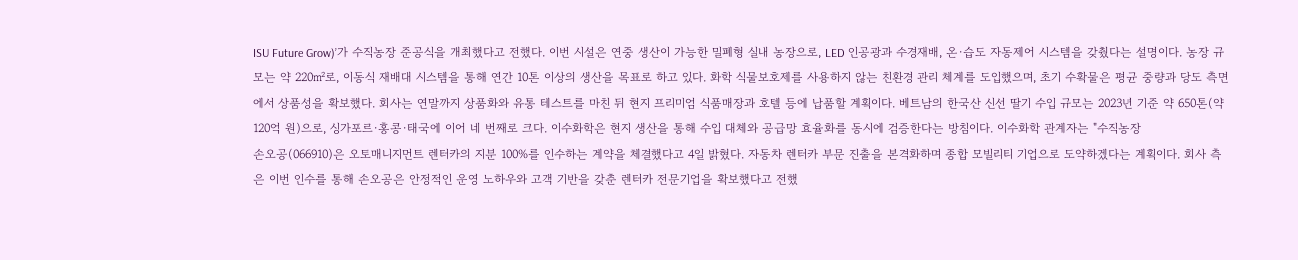ISU Future Grow)’가 수직농장 준공식을 개최했다고 전했다. 이번 시설은 연중 생산이 가능한 밀폐형 실내 농장으로, LED 인공광과 수경재배, 온·습도 자동제어 시스템을 갖췄다는 설명이다. 농장 규모는 약 220㎡로, 이동식 재배대 시스템을 통해 연간 10톤 이상의 생산을 목표로 하고 있다. 화학 식물보호제를 사용하지 않는 친환경 관리 체계를 도입했으며, 초기 수확물은 평균 중량과 당도 측면에서 상품성을 확보했다. 회사는 연말까지 상품화와 유통 테스트를 마친 뒤 현지 프리미엄 식품매장과 호텔 등에 납품할 계획이다. 베트남의 한국산 신선 딸기 수입 규모는 2023년 기준 약 650톤(약 120억 원)으로, 싱가포르·홍콩·태국에 이어 네 번째로 크다. 이수화학은 현지 생산을 통해 수입 대체와 공급망 효율화를 동시에 검증한다는 방침이다. 이수화학 관계자는 "수직농장
손오공(066910)은 오토매니지먼트 렌터카의 지분 100%를 인수하는 계약을 체결했다고 4일 밝혔다. 자동차 렌터카 부문 진출을 본격화하며 종합 모빌리티 기업으로 도약하겠다는 계획이다. 회사 측은 이번 인수를 통해 손오공은 안정적인 운영 노하우와 고객 기반을 갖춘 렌터카 전문기업을 확보했다고 전했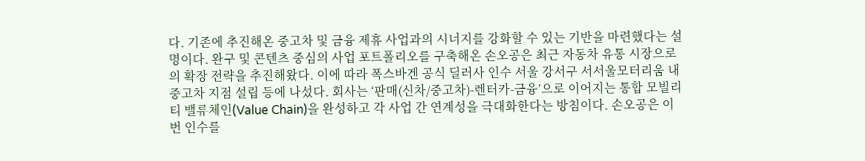다. 기존에 추진해온 중고차 및 금융 제휴 사업과의 시너지를 강화할 수 있는 기반을 마련했다는 설명이다. 완구 및 콘텐츠 중심의 사업 포트폴리오를 구축해온 손오공은 최근 자동차 유통 시장으로의 확장 전략을 추진해왔다. 이에 따라 폭스바겐 공식 딜러사 인수 서울 강서구 서서울모터리움 내 중고차 지점 설립 등에 나섰다. 회사는 ‘판매(신차/중고차)-렌터카-금융’으로 이어지는 통합 모빌리티 밸류체인(Value Chain)을 완성하고 각 사업 간 연계성을 극대화한다는 방침이다. 손오공은 이번 인수를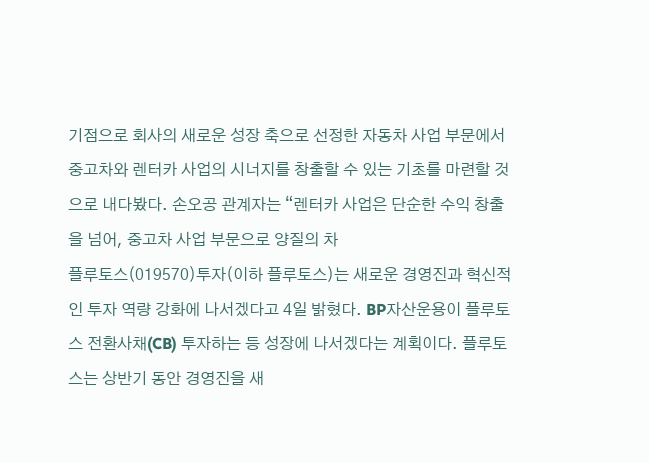기점으로 회사의 새로운 성장 축으로 선정한 자동차 사업 부문에서 중고차와 렌터카 사업의 시너지를 창출할 수 있는 기초를 마련할 것으로 내다봤다. 손오공 관계자는 “렌터카 사업은 단순한 수익 창출을 넘어, 중고차 사업 부문으로 양질의 차
플루토스(019570)투자(이하 플루토스)는 새로운 경영진과 혁신적인 투자 역량 강화에 나서겠다고 4일 밝혔다. BP자산운용이 플루토스 전환사채(CB) 투자하는 등 성장에 나서겠다는 계획이다. 플루토스는 상반기 동안 경영진을 새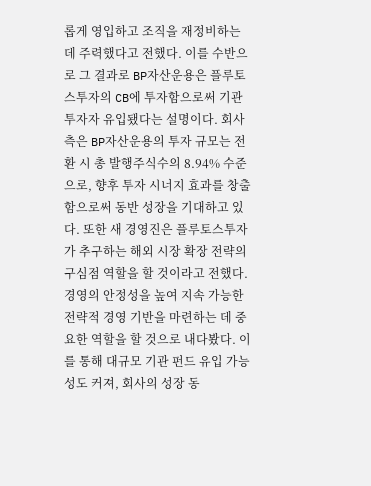롭게 영입하고 조직을 재정비하는 데 주력했다고 전했다. 이를 수반으로 그 결과로 BP자산운용은 플루토스투자의 CB에 투자함으로써 기관투자자 유입됐다는 설명이다. 회사 측은 BP자산운용의 투자 규모는 전환 시 총 발행주식수의 8.94% 수준으로, 향후 투자 시너지 효과를 창출함으로써 동반 성장을 기대하고 있다. 또한 새 경영진은 플루토스투자가 추구하는 해외 시장 확장 전략의 구심점 역할을 할 것이라고 전했다. 경영의 안정성을 높여 지속 가능한 전략적 경영 기반을 마련하는 데 중요한 역할을 할 것으로 내다봤다. 이를 통해 대규모 기관 펀드 유입 가능성도 커져, 회사의 성장 동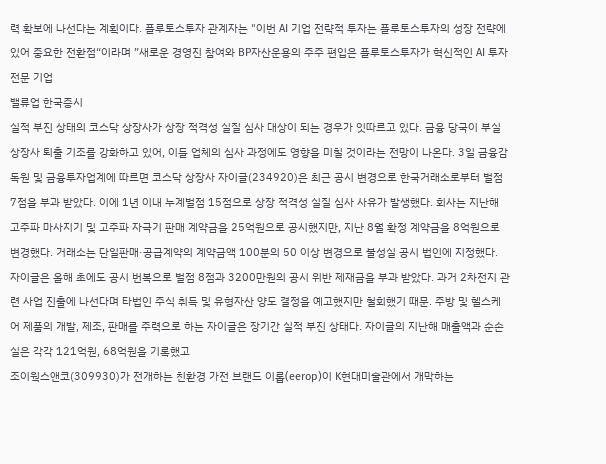력 확보에 나선다는 계획이다. 플루토스투자 관계자는 "이번 AI 기업 전략적 투자는 플루토스투자의 성장 전략에 있어 중요한 전환점“이라며 ”새로운 경영진 참여와 BP자산운용의 주주 편입은 플루토스투자가 혁신적인 AI 투자 전문 기업
밸류업 한국증시
실적 부진 상태의 코스닥 상장사가 상장 적격성 실질 심사 대상이 되는 경우가 잇따르고 있다. 금융 당국이 부실 상장사 퇴출 기조를 강화하고 있어, 이들 업체의 심사 과정에도 영향을 미칠 것이라는 전망이 나온다. 3일 금융감독원 및 금융투자업계에 따르면 코스닥 상장사 자이글(234920)은 최근 공시 변경으로 한국거래소로부터 벌점 7점을 부과 받았다. 이에 1년 이내 누계벌점 15점으로 상장 적격성 실질 심사 사유가 발생했다. 회사는 지난해 고주파 마사지기 및 고주파 자극기 판매 계약금을 25억원으로 공시했지만, 지난 8월 확정 계약금을 8억원으로 변경했다. 거래소는 단일판매·공급계약의 계약금액 100분의 50 이상 변경으로 불성실 공시 법인에 지정했다. 자이글은 올해 초에도 공시 번복으로 벌점 8점과 3200만원의 공시 위반 제재금을 부과 받았다. 과거 2차전지 관련 사업 진출에 나선다며 타법인 주식 취득 및 유형자산 양도 결정을 예고했지만 철회했기 때문. 주방 및 헬스케어 제품의 개발, 제조, 판매를 주력으로 하는 자이글은 장기간 실적 부진 상태다. 자이글의 지난해 매출액과 순손실은 각각 121억원, 68억원을 기록했고
조이웍스앤코(309930)가 전개하는 친환경 가전 브랜드 이롭(eerop)이 K현대미술관에서 개막하는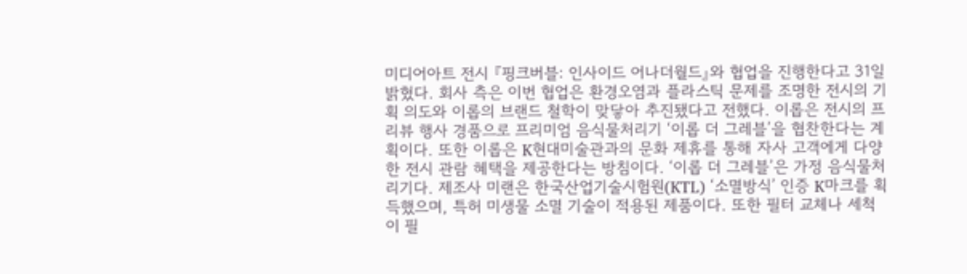미디어아트 전시 『핑크버블: 인사이드 어나더월드』와 협업을 진행한다고 31일 밝혔다. 회사 측은 이번 협업은 환경오염과 플라스틱 문제를 조명한 전시의 기획 의도와 이롭의 브랜드 철학이 맞닿아 추진됐다고 전했다. 이롭은 전시의 프리뷰 행사 경품으로 프리미엄 음식물처리기 ‘이롭 더 그레블’을 협찬한다는 계획이다. 또한 이롭은 K현대미술관과의 문화 제휴를 통해 자사 고객에게 다양한 전시 관람 혜택을 제공한다는 방침이다. ‘이롭 더 그레블’은 가정 음식물처리기다. 제조사 미랜은 한국산업기술시험원(KTL) ‘소멸방식’ 인증 K마크를 획득했으며, 특허 미생물 소멸 기술이 적용된 제품이다. 또한 필터 교체나 세척이 필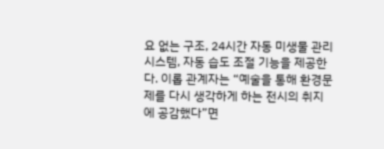요 없는 구조, 24시간 자동 미생물 관리 시스템, 자동 습도 조절 기능을 제공한다. 이롭 관계자는 “예술을 통해 환경문제를 다시 생각하게 하는 전시의 취지에 공감했다”면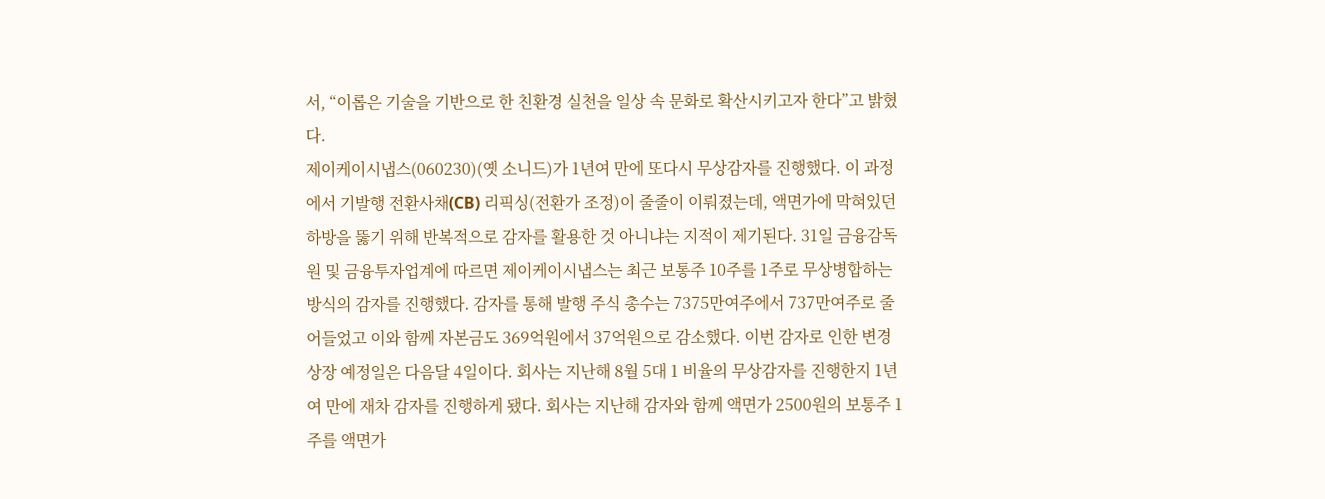서, “이롭은 기술을 기반으로 한 친환경 실천을 일상 속 문화로 확산시키고자 한다”고 밝혔다.
제이케이시냅스(060230)(옛 소니드)가 1년여 만에 또다시 무상감자를 진행했다. 이 과정에서 기발행 전환사채(CB) 리픽싱(전환가 조정)이 줄줄이 이뤄졌는데, 액면가에 막혀있던 하방을 뚫기 위해 반복적으로 감자를 활용한 것 아니냐는 지적이 제기된다. 31일 금융감독원 및 금융투자업계에 따르면 제이케이시냅스는 최근 보통주 10주를 1주로 무상병합하는 방식의 감자를 진행했다. 감자를 통해 발행 주식 총수는 7375만여주에서 737만여주로 줄어들었고 이와 함께 자본금도 369억원에서 37억원으로 감소했다. 이번 감자로 인한 변경 상장 예정일은 다음달 4일이다. 회사는 지난해 8월 5대 1 비율의 무상감자를 진행한지 1년여 만에 재차 감자를 진행하게 됐다. 회사는 지난해 감자와 함께 액면가 2500원의 보통주 1주를 액면가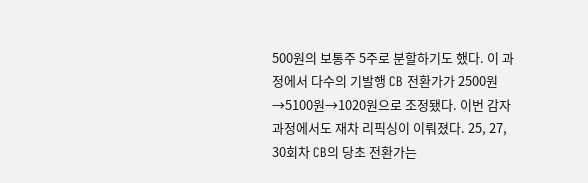500원의 보통주 5주로 분할하기도 했다. 이 과정에서 다수의 기발행 CB 전환가가 2500원→5100원→1020원으로 조정됐다. 이번 감자 과정에서도 재차 리픽싱이 이뤄졌다. 25, 27, 30회차 CB의 당초 전환가는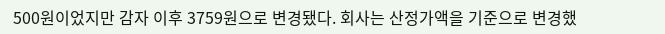500원이었지만 감자 이후 3759원으로 변경됐다. 회사는 산정가액을 기준으로 변경했